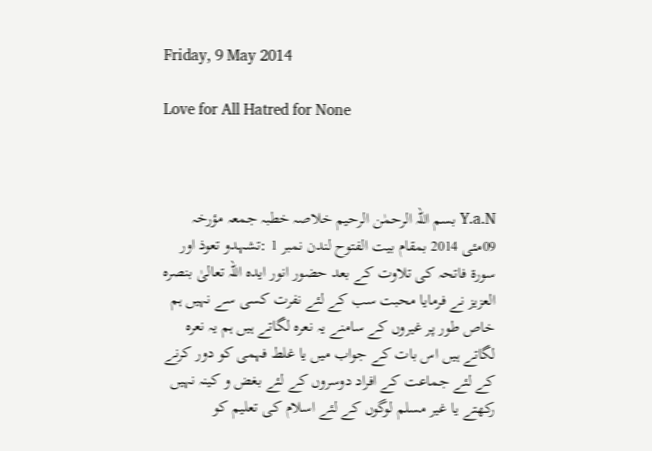Friday, 9 May 2014

Love for All Hatred for None



Y.a.N بسم اللہ الرحمٰن الرحیم خلاصہ خطبہ جمعہ مؤرخہ 09مئی 2014 بمقام بیت الفتوح لندن نمبر 1 :تشہدو تعوذ اور سورۃ فاتحہ کی تلاوت کے بعد حضور انور ایدہ اللہ تعالیٰ بنصرہ العزیز نے فرمایا محبت سب کے لئے نفرت کسی سے نہیں ہم خاص طور پر غیروں کے سامنے یہ نعرہ لگاتے ہیں ہم یہ نعرہ لگاتے ہیں اس بات کے جواب میں یا غلط فہمی کو دور کرنے کے لئے جماعت کے افراد دوسروں کے لئے بغض و کینہ نہیں رکھتے یا غیر مسلم لوگوں کے لئے اسلام کی تعلیم کو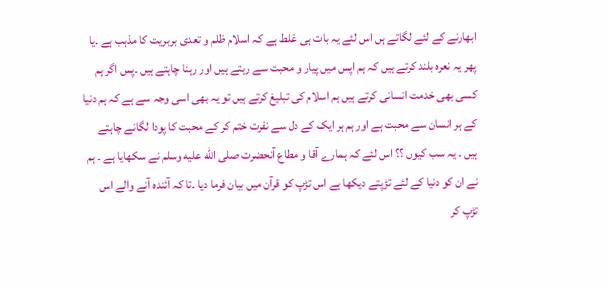ابھارنے کے لئے لگاتے ہں اس لئے یہ بات ہی غلط ہے کہ اسلام ظلم و تعدی بربریت کا مذہب ہے ۔یا پھر یہ نعرہ بلند کرتے ہیں کہ ہم اپس میں پیار و محبت سے رہتے ہیں اور رہنا چاہتے ہیں ۔پس اگر ہم کسی بھی خدمت انسانی کرتے ہیں ہم اسلام کی تبلیغ کرتے ہیں تو یہ بھی اسی وجہ سے ہے کہ ہم دنیا کے ہر انسان سے محبت ہے اور ہم ہر ایک کے دل سے نفرت ختم کر کے محبت کا پودا لگانے چاہتے ہیں ۔ یہ سب کیوں ؟؟ اس لئے کہ ہمارے آقا و مطاع آنحضرت صلى الله عليه وسلم نے سکھایا ہے ۔ ہم نے ان کو دنیا کے لئے تڑپتے دیکھا ہے اس تڑپ کو قرآن میں بیان فرما دیا ۔تا کہ آئندہ آنے والے اس تڑپ کر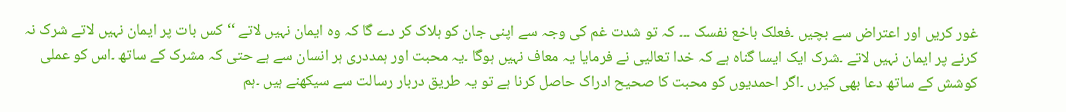غور کریں اور اعتراض سے بچیں ۔فعلک باخع نفسک ۔۔۔ کہ تو شدت غم کی وجہ سے اپنی جان کو ہلاک کر دے گا کہ وہ ایمان نہیں لاتے ‘‘کس بات پر ایمان نہیں لاتے شرک نہ کرنے پر ایمان نہیں لاتے ۔شرک ایک ایسا گناہ ہے کہ خدا تعالیی نے فرمایا یہ معاف نہیں ہوگا ۔یہ محبت اور ہمددری ہر انسان سے ہے حتی کہ مشرک کے ساتھ ۔اس کو عملی کوشش کے ساتھ دعا بھی کیرں ۔اگر احمدیوں کو محبت کا صحیح ادراک حاصل کرنا ہے تو یہ طریق دربار رسالت سے سیکھنے ہیں ۔ہم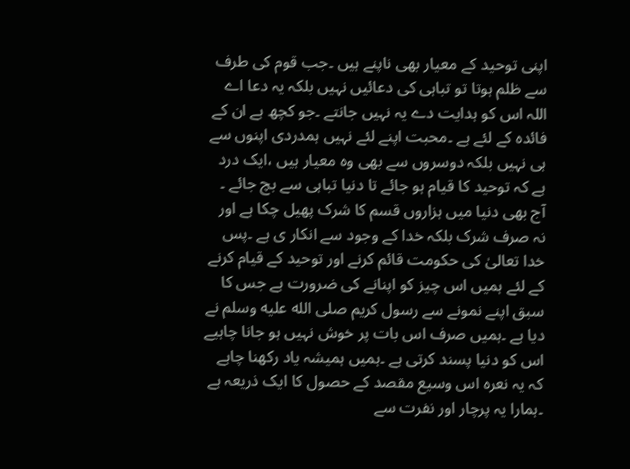اپنی توحید کے معیار بھی ناپنے ہیں ۔جب قوم کی طرف سے ظلم ہوتا تو تباہی کی دعائیں نہیں بلکہ یہ دعا اے اللہ اس کو ہدایت دے یہ نہیں جانتے ۔جو کچھ ہے ان کے فائدہ کے لئے ہے ۔محبت اپنے لئے نہیں ہمدردی اپنوں سے ہی نہیں بلکہ دوسروں سے بھی وہ معیار ہیں ،ایک درد ہے کہ توحید کا قیام ہو جائے تا دنیا تباہی سے بچ جائے ۔ آج بھی دنیا میں ہزاروں قسم کا شرک پھیل چکا ہے اور نہ صرف شرک بلکہ خدا کے وجود سے انکار ی ہے ۔پس خدا تعالیٰ کی حکومت قائم کرنے اور توحید کے قیام کرنے کے لئے ہمیں اس چیز کو اپنانے کی ضرورت ہے جس کا سبق اپنے نمونے سے رسول کریم صلى الله عليه وسلم نے دیا ہے ۔ہمیں صرف اس بات پر خوش نہیں ہو جانا چاہیے اس کو دنیا پسند کرتی ہے ۔ہمیں ہمیشہ یاد رکھنا چاہے کہ یہ نعرہ اس وسیع مقصد کے حصول کا ایک ذریعہ ہے ۔ہمارا یہ پرچار اور نفرت سے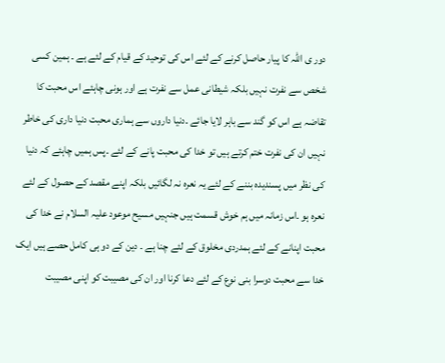دور ی اللہ کا پیار حاصل کرنے کے لئے اس کی توحید کے قیام کے لئے ہے ۔ ہمین کسی شخص سے نفرت نہیں بلکہ شیطانی عمل سے نفرت ہے اور ہونی چاہئے اس محبت کا تقاضہ ہے اس کو گند سے باہر لایا جائے ۔دنیا داروں سے ہماری محبت دنیا داری کی خاطر نہیں ان کی نفرت ختم کرتے ہیں تو خدا کی محبت پانے کے لئے ۔پس ہمیں چاہئے کہ دنیا کی نظر میں پسندیدہ بننے کے لئے یہ نعرہ نہ لگائیں بلکہ اپنے مقصد کے حصول کے لئے نعرہ ہو ۔اس زمانہ میں ہم خوش قسمت ہیں جنہیں مسیح موعود علیہ السلام نے خدا کی محبت اپنانے کے لئے ہمدردی مخلوق کے لئے چنا ہے ۔ دین کے دو ہی کامل حصے ہیں ایک خدا سے محبت دوسرا بنی نوع کے لئے دعا کرنا اور ان کی مصیبت کو اپنی مصیبت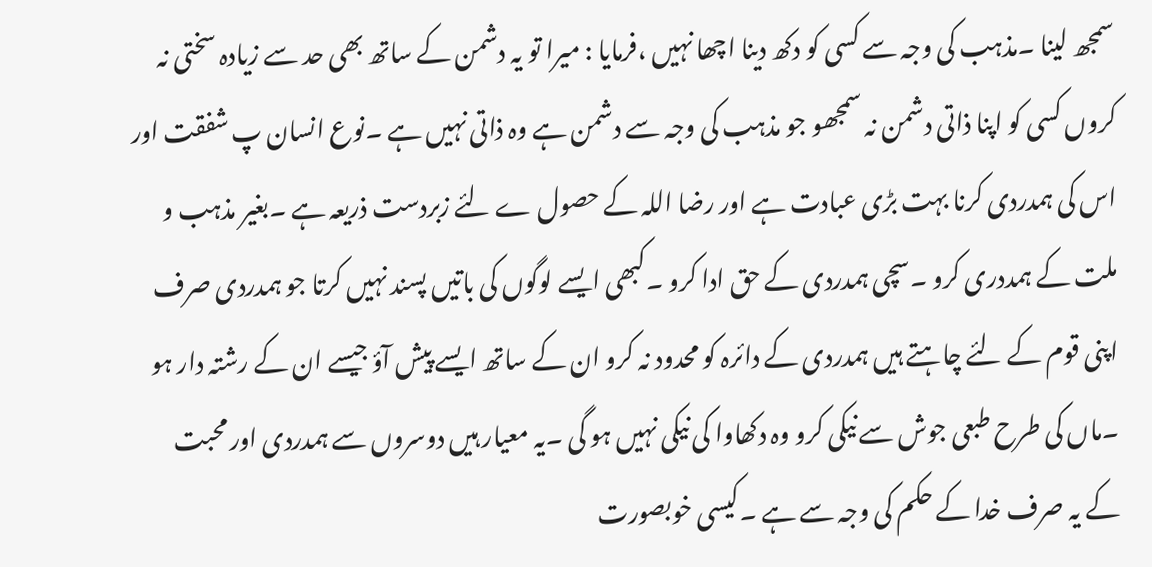سمجھ لینا ۔مذہب کی وجہ سے کسی کو دکھ دینا اچھا نہیں ،فرمایا : میرا تو یہ دشمن کے ساتھ بھی حد سے زیادہ سختی نہ کروں کسی کو اپنا ذاتی دشمن نہ سمجھو جو مذہب کی وجہ سے دشمن ہے وہ ذاتی نہیں ہے ۔نوع انسان پ شفقت اور اس کی ہمدردی کرنا بہت بڑی عبادت ہے اور رضا اللہ کے حصول ے لئے زبردست ذریعہ ہے ۔بغیر مذہب و ملت کے ہمددری کرو ۔سچی ہمدردی کے حق ادا کرو ۔کبھی ایسے لوگوں کی باتیں پسند نہیں کرتا جو ہمدردی صرف اپنی قوم کے لئے چاہتے ہیں ہمدردی کے دائرہ کو محدود نہ کرو ان کے ساتھ ایسے پیش آؤ جیسے ان کے رشتہ دار ہو ۔ماں کی طرح طبعی جوش سے نیکی کرو وہ دکھاوا کی نیکی نہیں ہو گی ۔یہ معیار ہیں دوسروں سے ہمدردی اور محبت کے یہ صرف خدا کے حکم کی وجہ سے ہے ۔کیسی خوبصورت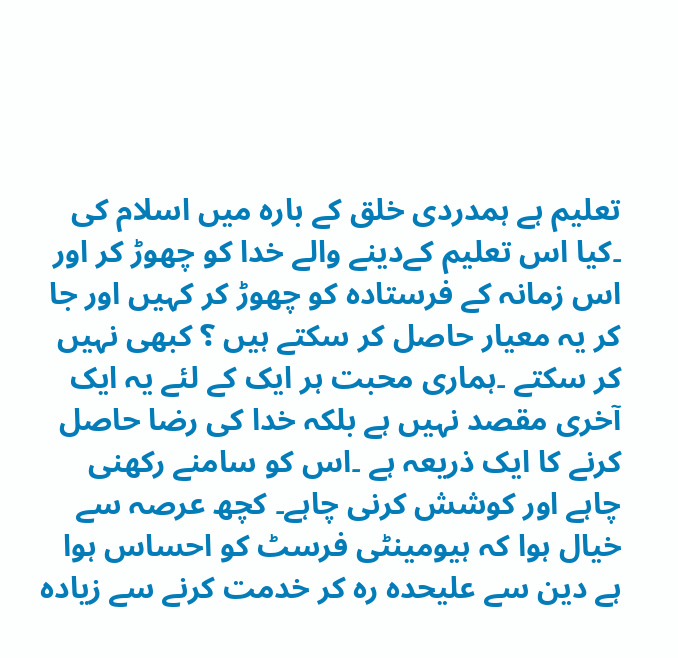تعلیم ہے ہمدردی خلق کے بارہ میں اسلام کی ۔کیا اس تعلیم کےدینے والے خدا کو چھوڑ کر اور اس زمانہ کے فرستادہ کو چھوڑ کر کہیں اور جا کر یہ معیار حاصل کر سکتے ہیں ؟ کبھی نہیں کر سکتے ۔ہماری محبت ہر ایک کے لئے یہ ایک آخری مقصد نہیں ہے بلکہ خدا کی رضا حاصل کرنے کا ایک ذریعہ ہے ۔اس کو سامنے رکھنی چاہے اور کوشش کرنی چاہے۔ کچھ عرصہ سے خیال ہوا کہ ہیومینٹی فرسٹ کو احساس ہوا ہے دین سے علیحدہ رہ کر خدمت کرنے سے زیادہ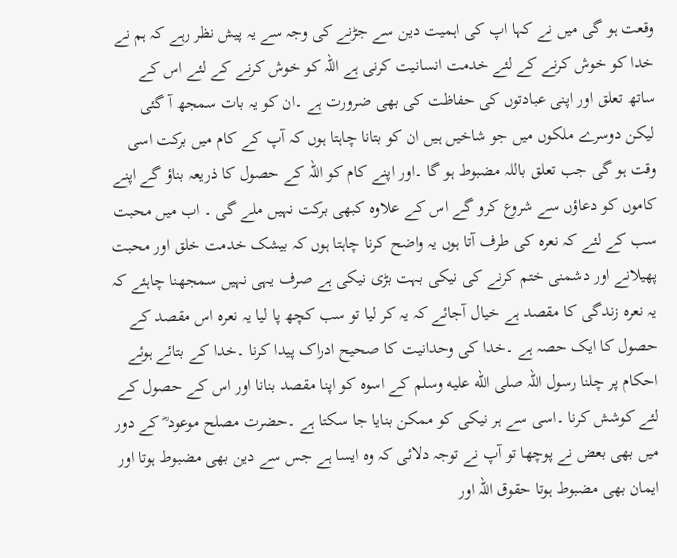وقعت ہو گی میں نے کہا اپ کی اہمیت دین سے جڑنے کی وجہ سے یہ پیش نظر رہے کہ ہم نے خدا کو خوش کرنے کے لئے خدمت انسانیت کرنی ہے اللہ کو خوش کرنے کے لئے اس کے ساتھ تعلق اور اپنی عبادتوں کی حفاظت کی بھی ضرورت ہے ۔ان کو یہ بات سمجھ آ گئی لیکن دوسرے ملکوں میں جو شاخیں ہیں ان کو بتانا چاہتا ہوں کہ آپ کے کام میں برکت اسی وقت ہو گی جب تعلق باللہ مضبوط ہو گا ۔اور اپنے کام کو اللہ کے حصول کا ذریعہ بناؤ گے اپنے کاموں کو دعاؤں سے شروع کرو گے اس کے علاوہ کبھی برکت نہیں ملے گی ۔ اب میں محبت سب کے لئے کہ نعرہ کی طرف آتا ہوں یہ واضح کرنا چاہتا ہوں کہ بیشک خدمت خلق اور محبت پھیلانے اور دشمنی ختم کرنے کی نیکی بہت بڑی نیکی ہے صرف یہی نہیں سمجھنا چاہئے کہ یہ نعرہ زندگی کا مقصد ہے خیال آجائے کہ یہ کر لیا تو سب کچھ پا لیا یہ نعرہ اس مقصد کے حصول کا ایک حصہ ہے ۔خدا کی وحدانیت کا صحیح ادراک پیدا کرنا ۔خدا کے بتائے ہوئے احکام پر چلنا رسول اللہ صلى الله عليه وسلم کے اسوہ کو اپنا مقصد بنانا اور اس کے حصول کے لئے کوشش کرنا ۔اسی سے ہر نیکی کو ممکن بنایا جا سکتا ہے ۔حضرت مصلح موعود ؓ کے دور میں بھی بعض نے پوچھا تو آپ نے توجہ دلائی کہ وہ ایسا ہے جس سے دین بھی مضبوط ہوتا اور ایمان بھی مضبوط ہوتا حقوق اللہ اور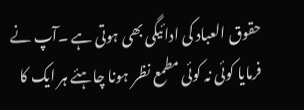حقوق العباد کی ادائیگی بھی ہوتی ہے ۔آپ نے فرمایا کوئی نہ کوئی مطمع نظر ہونا چاہئے ہر ایک کا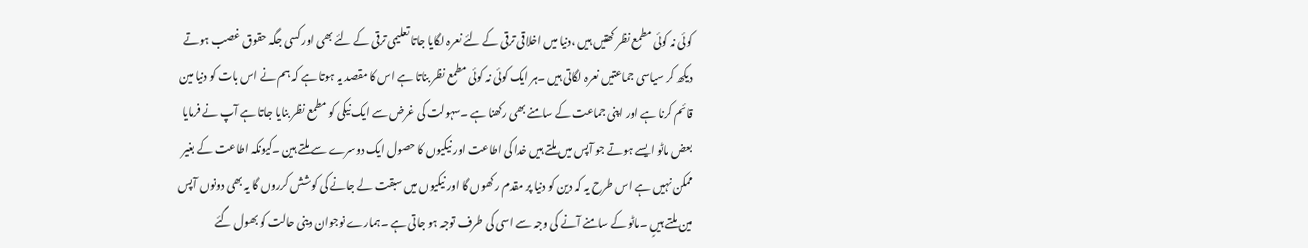کوئی نہ کوئی مطمع نظر کھتیں ہیں ،دنیا میں اخلاقی ترقی کے لئے نعرہ لگایا جاتا تعلیمی ترقی کے لئے بھی اور کسی جگہ حقوق غصب ہوتے دیکھ کر سیاسی جماعتیں نعرہ لگاتی ہیں ۔ہر ایک کوئی نہ کوئی مطمع نظر بناتا ہے اس کا مقصد یہ ہوتا ہے کہ ہم نے اس بات کو دنیا مین قائم کرنا ہے اور اپنی جماعت کے سامنے بھی رکھنا ہے ۔سہولت کی غرض سے ایک نیکی کو مطمع نظر بنایا جاتا ہے آپ نے فرمایا بعض ماٹو ایسے ہوتے جو آپس میں ملتے ہیں خدا کی اطاعت اور نیکیوں کا حصول ایک دوسرے سے ملتے ہین ۔کیونکہ اطاعت کے بغیر ممکن نہیں ہے اس طرح یہ کہ دین کو دنیا پر مقدم رکھوں گا اور نیکیوں میں سبقت لے جانے کی کوشش کرروں گا یہ بھی دونوں آپس مین ملتے ہیںٍ ۔ماٹو کے سامنے آنے کی وجہ سے اسی کی طرف توجہ ہو جاتی ہے ۔ہمارے نوجوان دینی حالت کو بھول گئے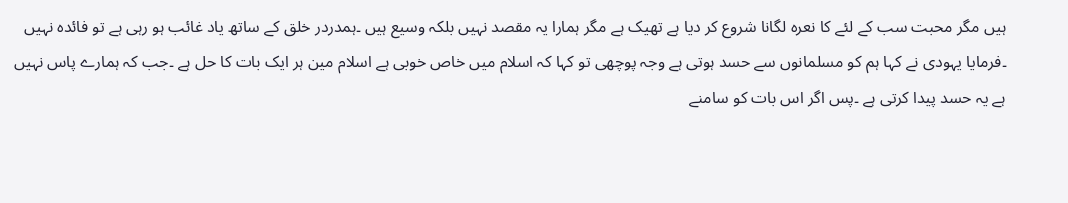ہیں مگر محبت سب کے لئے کا نعرہ لگانا شروع کر دیا ہے تھیک ہے مگر ہمارا یہ مقصد نہیں بلکہ وسیع ہیں ۔ہمدردر خلق کے ساتھ یاد غائب ہو رہی ہے تو فائدہ نہیں ۔فرمایا یہودی نے کہا ہم کو مسلمانوں سے حسد ہوتی ہے وجہ پوچھی تو کہا کہ اسلام میں خاص خوبی ہے اسلام مین ہر ایک بات کا حل ہے ۔جب کہ ہمارے پاس نہیں ہے یہ حسد پیدا کرتی ہے ۔پس اگر اس بات کو سامنے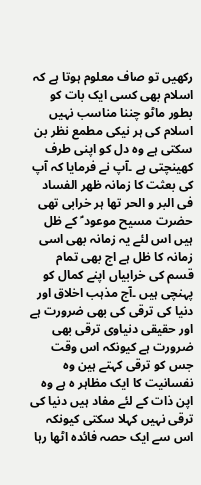رکھیں تو صاف معلوم ہوتا ہے کہ اسلام بھی کسی ایک بات کو بطور ماٹو چننا مناسب نہیں اسلام کی ہر نیکی مطمع نظر بن سکتی ہے وہ دل کو اپنی طرف کھینچتی ہے ۔آپ نے فرمایا کہ آپ کی بعثت کا زمانہ ظھر الفساد فی البر و الحر تھا ہر خرابی تھی حضرت مسیح موعود ؑ کے ظل ہیں اس لئے یہ زمانہ بھی اسی زمانہ کا ظل ہے اج بھی تمام قسم کی خرابیاں اپنے کمال کو پہنچی ہیں ۔آج مذہب اخلاق اور دنیا کی ترقی کی بھی ضرورت ہے اور حقیقی دنیاوی ترقی بھی ضرورت ہے کیونکہ اس وقت جس کو ترقی کہتے ہین وہ نفسانیت کا ایک مظاہر ہ ہے وہ اپن ذات کے لئے مفاد ہیں دنیا کی ترقی نہیں کہلا سکتی کیونکہ اس سے ایک حصہ فائدہ اٹھا رہا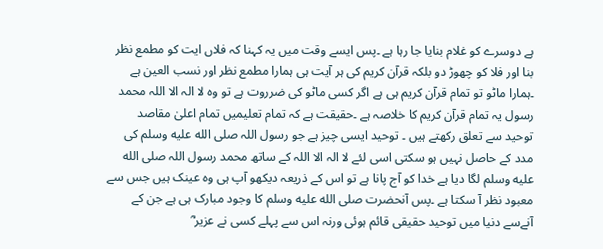ہے دوسرے کو غلام بنایا جا رہا ہے ۔پس ایسے وقت میں یہ کہنا کہ فلاں ایت کو مطمع نظر بنا اور فلا کو چھوڑ دو بلکہ قرآن کریم کی ہر آیت ہی ہمارا مطمع نظر اور نسب العین ہے ۔ہمارا ماٹو تو تمام قرآن کریم ہی ہے اگر کسی ماٹو کی ضرروت ہے تو وہ لا الہ الا اللہ محمد رسول یہ تمام قرآن کریم کا خلاصہ ہے ۔حقیقت ہے کہ تمام تعلیمیں تمام اعلیٰ مقاصد توحید سے تعلق رکھتے ہیں ۔ توحید ایسی چیز ہے جو رسول اللہ صلى الله عليه وسلم کی مدد کے حاصل نہیں ہو سکتی اسی لئے لا الہ الا اللہ کے ساتھ محمد رسول اللہ صلى الله عليه وسلم لگا دیا ہے خدا کو آج پانا ہے تو اس کے ذریعہ دیکھو آپ ہی وہ عینک ہیں جس سے معبود نظر آ سکتا ہے ۔پس آنحضرت صلى الله عليه وسلم کا وجود مبارک ہی ہے جن کے آنےسے دنیا میں توحید حقیقی قائم ہوئی ورنہ اس سے پہلے کسی نے عزیر ؓ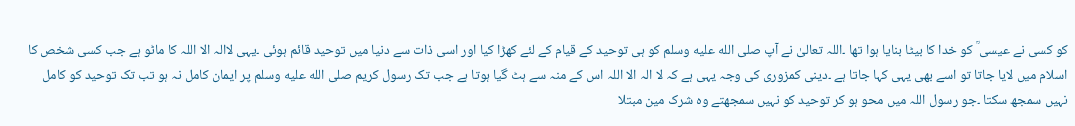کو کسی نے عیسی ؒ کو خدا کا بیٹا بنایا ہوا تھا ۔اللہ تعالیٰ نے آپ صلى الله عليه وسلم کو ہی توحید کے قیام کے لئے کھڑا کیا اور اسی ذات سے دنیا میں توحید قائم ہوئی ۔یہی لاالہ الا اللہ کا ماٹو ہے جب کسی شخص کا اسلام میں لایا جاتا تو اسے بھی یہی کہا جاتا ہے ۔دینی کمزوری کی وجہ یہی ہے کہ لا الہ الا اللہ اس کے منہ سے ہٹ گیا ہوتا ہے جب تک رسول کریم صلى الله عليه وسلم پر ایمان کامل نہ ہو تب تک توحید کو کامل نہیں سمجھ سکتا ۔جو رسول اللہ میں محو ہو کر توحید کو نہیں سمجھتے وہ شرک مین مبتلا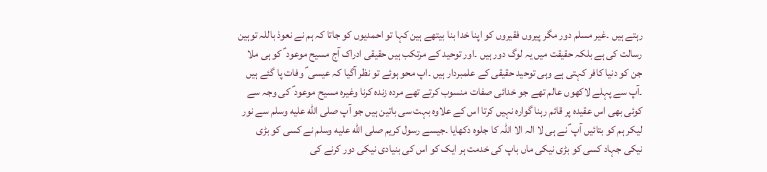رہتے ہیں ۔غیر مسلم دور مگر پیروں فقیروں کو اپنا خدا بنا بیتھے ہین کہا تو احمدیوں کو جاتا کہ ہم نے نعوذ باللہ توہین رسالت کی ہے بلکہ حقیقت میں یہ لوگ دور ہیں ۔اور توحید کے مرتکب ہیں حقیقی ادراک آج مسیح موعود ؑ کو ہی ملا جن کو دنیا کافر کہتی ہے وہی توحید حقیقی کے علمبردار ہیں ۔اپ محو ہوئے تو نظر آگیا کہ عیسی ؑ وفات پا گئے ہیں ۔آپ سے پہلے لاکھوں عالم تھے جو خدائی صفات منسوب کرتے تھے مردہ زندہ کرنا وغیرہ مسیح موعود ؑ کی وجہ سے کوئی بھی اس عقیدہ پر قائم رہنا گوارہ نہیں کرتا اس کے علاوہ بہت سی باتین ہیں جو آپ صلى الله عليه وسلم سے نور لیکر ہم کو بتائیں آپ ؑ نے ہی لا الہ الا اللہ کا جلوہ دکھایا ۔جیسے رسول کریم صلى الله عليه وسلم نے کسی کو بڑی نیکی جہاد کسی کو بڑی نیکی ماں باپ کی خدمت ہر ایک کو اس کی بنیادی نیکی دور کرنے کی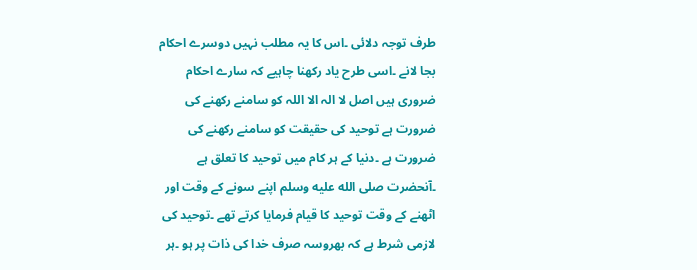طرف توجہ دلائی ۔اس کا یہ مطلب نہیں دوسرے احکام بجا لانے ۔اسی طرح یاد رکھنا چاہیے کہ سارے احکام ضروری ہیں اصل لا الہ الا اللہ کو سامنے رکھنے کی ضرورت ہے توحید کی حقیقت کو سامنے رکھنے کی ضرورت ہے ۔دنیا کے ہر کام میں توحید کا تعلق ہے ۔آنحضرت صلى الله عليه وسلم اپنے سونے کے وقت اور اٹھنے کے وقت توحید کا قیام فرمایا کرتے تھے ۔توحید کی لازمی شرط ہے کہ بھروسہ صرف خدا کی ذات پر ہو ۔ہر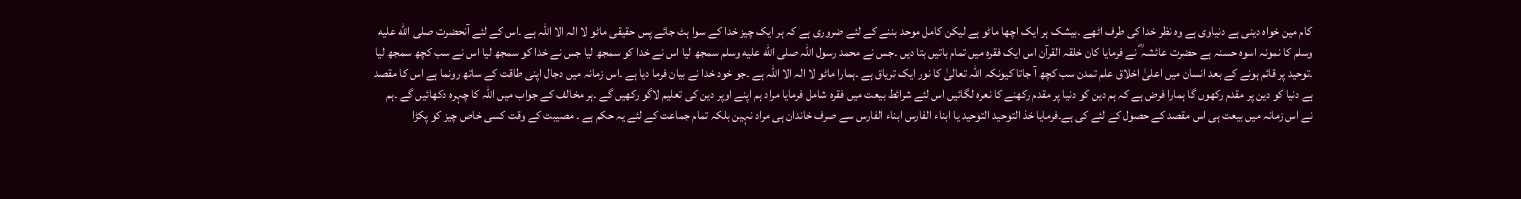کام مین خواہ دینی ہے دنیاوی ہے وہ نظر خدا کی طرف اٹھے ۔بیشک ہر ایک اچھا ماٹو ہے لیکن کامل موحد بننے کے لئے ضروری ہے کہ ہر ایک چیز خدا کے سوا ہٹ جائے پس حقیقی ماٹو لا الہ الا اللہ ہے ۔اس کے لئے آنحضرت صلى الله عليه وسلم کا نمونہ اسوہ حسنہ ہے حضرت عائشہ ؓ نے فرمایا کان خلقہ القرآن اس ایک فقرہ میں تمام باتیں بتا دیں ۔جس نے محمد رسول اللہ صلى الله عليه وسلم سمجھ لیا اس نے خدا کو سمجھ لیا جس نے خدا کو سمجھ لیا اس نے سب کچھ سمجھ لیا ۔توحید پر قائم ہونے کے بعد انسان میں اعلیٰ اخلاق علم تمدن سب کچھ آ جاتا کیونکہ اللہ تعالیٰ کا نور ایک تریاق ہے ۔ہمارا ماٹو لا الہ الا اللہ ہے ۔جو خود خدا نے بیان فرما دیا ہے ۔اس زمانہ میں دجال اپنی طاقت کے ساتھ رونما ہے اس کا مقصد ہے دنیا کو دین پر مقدم رکھوں گا ہمارا فرض ہے کہ ہم دین کو دنیا پر مقدم رکھنے کا نعرہ لگائیں اس لئے شرائط بیعت میں فقرہ شامل فرمایا مراد ہم اپنے اوپر دین کی تعلیم لاگو رکھیں گے ۔ہر مخالف کے جواب میں اللہ کا چہرہ دکھائیں گے ۔ہم نے اس زمانہ میں بیعت ہی اس مقصد کے حصول کے لئے کی ہے۔فرمایا خذ التوحید التوحید یا ابناء الفارس ابناء الفارس سے صرف خاندان ہی مراد نہین بلکہ تمام جماعت کے لئے یہ حکم ہے ۔ مصیبت کے وقت کسی خاص چیز کو پکڑا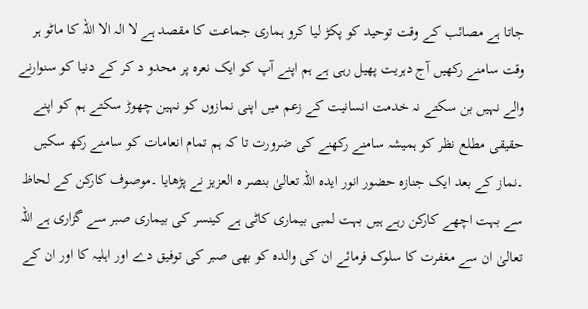جاتا ہے مصائب کے وقت توحید کو پکڑ لیا کرو ہماری جماعت کا مقصد ہے لا الہ الا اللہ کا ماٹو ہر وقت سامنے رکھیں آج دہریت پھیل رہی ہے ہم اپنے آپ کو ایک نعرہ پر محدو د کر کے دنیا کو سنوارنے والے نہیں بن سکتے نہ خدمت انسانیت کے زعم میں اپنی نمازوں کو نہین چھوڑ سکتے ہم کو اپنے حقیقی مطلع نظر کو ہمیشہ سامنے رکھنے کی ضرورت تا کہ ہم تمام انعامات کو سامنے رکھ سکیں ۔نماز کے بعد ایک جنازہ حضور انور ایدہ اللہ تعالیٰ بنصر ہ العزیز نے پڑھایا ۔موصوف کارکن کے لحاظ سے بہت اچھے کارکن رہے ہیں بہت لمبی بیماری کاٹی ہے کینسر کی بیماری صبر سے گزاری ہے اللہ تعالیٰ ان سے مغفرت کا سلوک فرمائے ان کی والدہ کو بھی صبر کی توفیق دے اور اہلیہ کا اور ان کے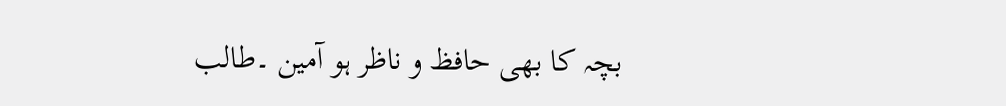بچہ کا بھی حافظ و ناظر ہو آمین ۔طالب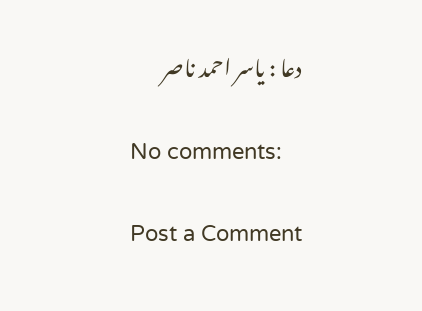دعا : یاسر احمد ناصر

No comments:

Post a Comment